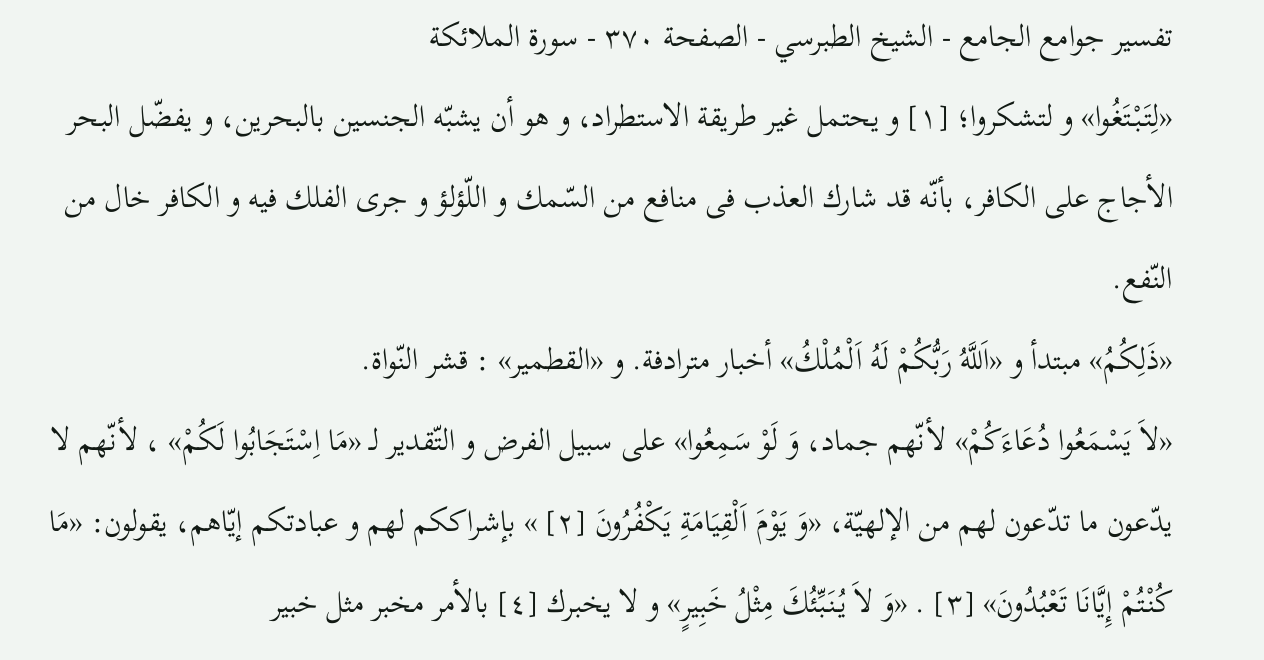تفسير جوامع الجامع - الشيخ الطبرسي - الصفحة ٣٧٠ - سورة الملائكة
«لِتَبْتَغُوا» و لتشكروا؛ [١] و يحتمل غير طريقة الاستطراد، و هو أن يشبّه الجنسين بالبحرين، و يفضّل البحر الأجاج على الكافر، بأنّه قد شارك العذب فى منافع من السّمك و اللّؤلؤ و جرى الفلك فيه و الكافر خال من النّفع.
«ذَلِكُمُ» مبتدأ و «اَللَّهُ رَبُّكُمْ لَهُ اَلْمُلْكُ» أخبار مترادفة. و «القطمير» : قشر النّواة.
«لاَ يَسْمَعُوا دُعَاءَكُمْ» لأنّهم جماد، وَ لَوْ سَمِعُوا» على سبيل الفرض و التّقدير لـ «مَا اِسْتَجَابُوا لَكُمْ» ، لأنّهم لا يدّعون ما تدّعون لهم من الإلهيّة، «وَ يَوْمَ اَلْقِيَامَةِ يَكْفُرُونَ [٢] » بإشراككم لهم و عبادتكم إيّاهم، يقولون: «مَا كُنْتُمْ إِيَّانَا تَعْبُدُونَ» [٣] . «وَ لاَ يُنَبِّئُكَ مِثْلُ خَبِيرٍ» و لا يخبرك [٤] بالأمر مخبر مثل خبير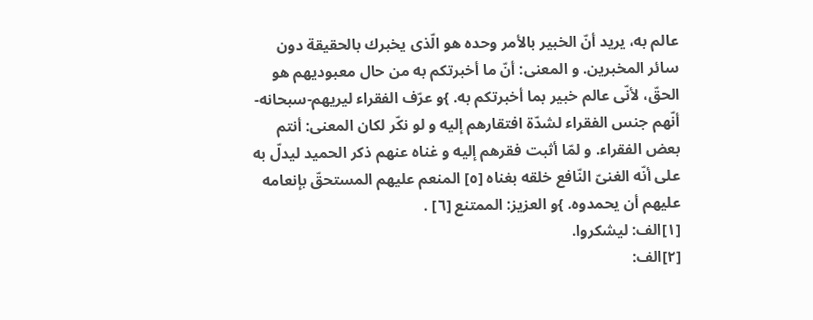عالم به، يريد أنّ الخبير بالأمر وحده هو الّذى يخبرك بالحقيقة دون سائر المخبرين. و المعنى: أنّ ما أخبرتكم به من حال معبوديهم هو الحقّ، لأنّى عالم خبير بما أخبرتكم به. }و عرّف الفقراء ليريهم-سبحانه-أنّهم جنس الفقراء لشدّة افتقارهم إليه و لو نكّر لكان المعنى: أنتم بعض الفقراء. و لمّا أثبت فقرهم إليه و غناه عنهم ذكر الحميد ليدلّ به على أنّه الغنىّ النّافع خلقه بغناه [٥] المنعم عليهم المستحقّ بإنعامه عليهم أن يحمدوه. }و العزيز: الممتنع [٦] .
[١]الف: ليشكروا.
[٢]الف: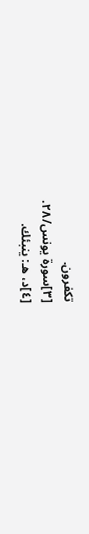تكفرون.
[٣]سورة يونس/٢٨.
[٤]د، هـ: ينبئك.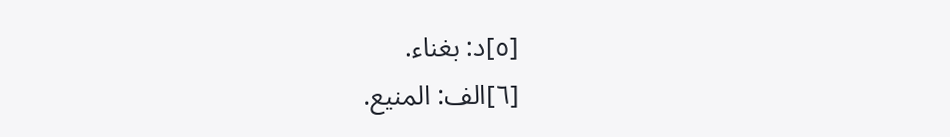[٥]د: بغناء.
[٦]الف: المنيع.